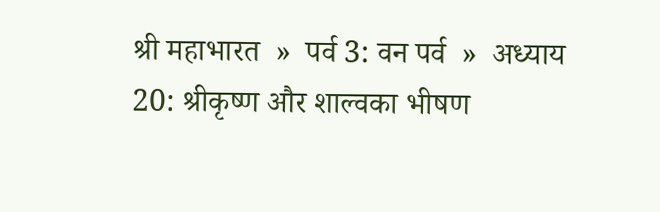श्री महाभारत  »  पर्व 3: वन पर्व  »  अध्याय 20: श्रीकृष्ण और शाल्वका भीषण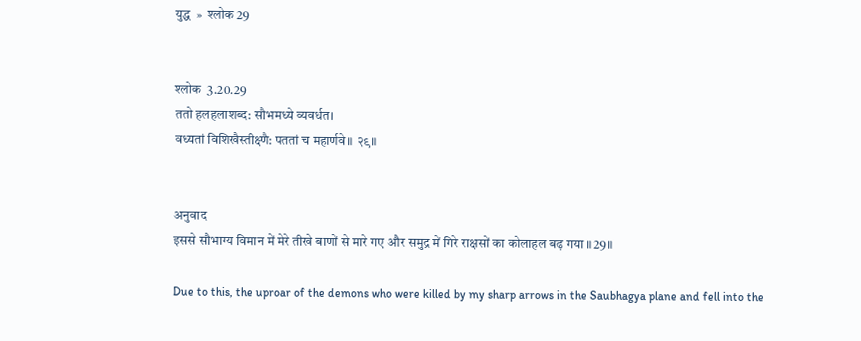युद्ध  »  श्लोक 29


श्लोक  3.20.29
ततो हलहलाशब्द: सौभमध्ये व्यवर्धत।
वध्यतां विशिखैस्तीक्ष्णै: पततां च महार्णवे॥ २९॥


अनुवाद
इससे सौभाग्य विमान में मेरे तीखे बाणों से मारे गए और समुद्र में गिरे राक्षसों का कोलाहल बढ़ गया ॥29॥

Due to this, the uproar of the demons who were killed by my sharp arrows in the Saubhagya plane and fell into the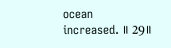ocean increased. ॥ 29॥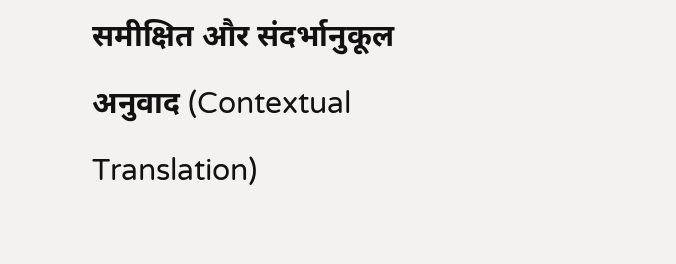समीक्षित और संदर्भानुकूल अनुवाद (Contextual Translation)